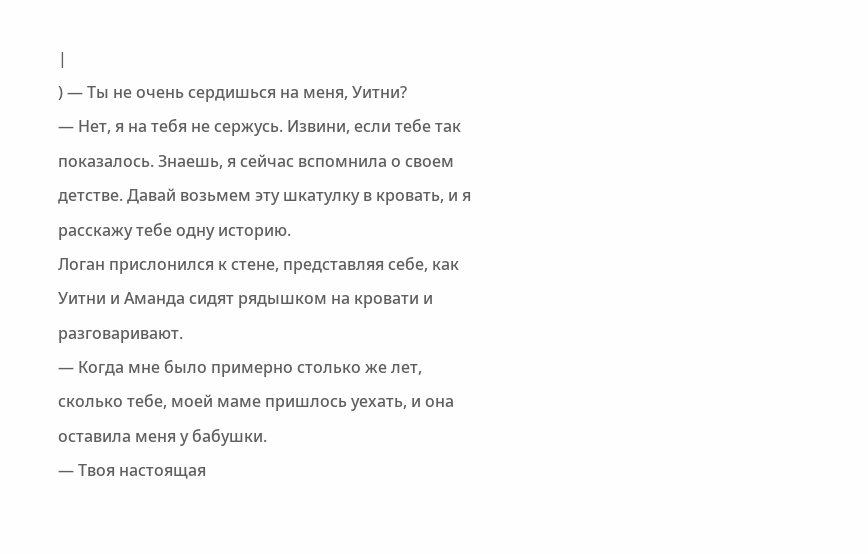|
) — Ты не очень сердишься на меня, Уитни?
— Нет, я на тебя не сержусь. Извини, если тебе так показалось. Знаешь, я сейчас вспомнила о своем детстве. Давай возьмем эту шкатулку в кровать, и я расскажу тебе одну историю.
Логан прислонился к стене, представляя себе, как Уитни и Аманда сидят рядышком на кровати и разговаривают.
— Когда мне было примерно столько же лет, сколько тебе, моей маме пришлось уехать, и она оставила меня у бабушки.
— Твоя настоящая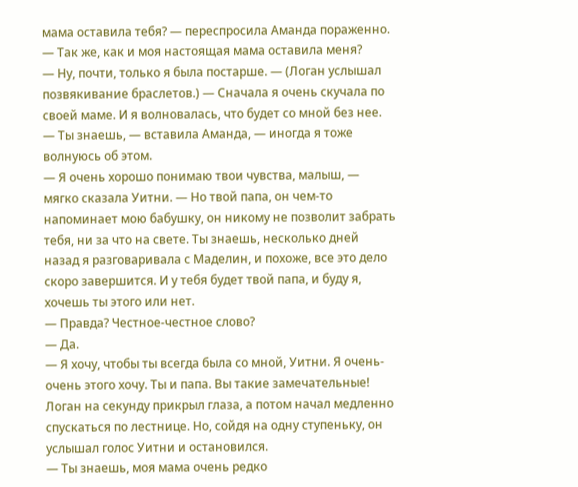мама оставила тебя? — переспросила Аманда пораженно. — Так же, как и моя настоящая мама оставила меня?
— Ну, почти, только я была постарше. — (Логан услышал позвякивание браслетов.) — Сначала я очень скучала по своей маме. И я волновалась, что будет со мной без нее.
— Ты знаешь, — вставила Аманда, — иногда я тоже волнуюсь об этом.
— Я очень хорошо понимаю твои чувства, малыш, — мягко сказала Уитни. — Но твой папа, он чем-то напоминает мою бабушку, он никому не позволит забрать тебя, ни за что на свете. Ты знаешь, несколько дней назад я разговаривала с Маделин, и похоже, все это дело скоро завершится. И у тебя будет твой папа, и буду я, хочешь ты этого или нет.
— Правда? Честное-честное слово?
— Да.
— Я хочу, чтобы ты всегда была со мной, Уитни. Я очень-очень этого хочу. Ты и папа. Вы такие замечательные!
Логан на секунду прикрыл глаза, а потом начал медленно спускаться по лестнице. Но, сойдя на одну ступеньку, он услышал голос Уитни и остановился.
— Ты знаешь, моя мама очень редко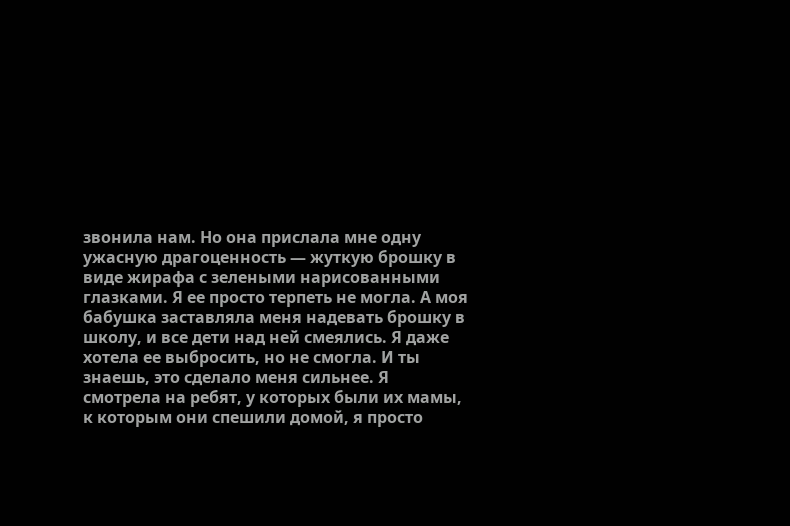звонила нам. Но она прислала мне одну ужасную драгоценность — жуткую брошку в виде жирафа с зелеными нарисованными глазками. Я ее просто терпеть не могла. А моя бабушка заставляла меня надевать брошку в школу, и все дети над ней смеялись. Я даже хотела ее выбросить, но не смогла. И ты знаешь, это сделало меня сильнее. Я смотрела на ребят, у которых были их мамы, к которым они спешили домой, я просто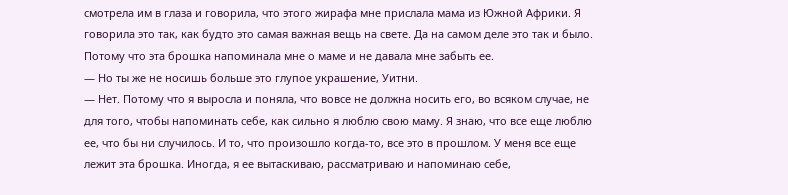смотрела им в глаза и говорила, что этого жирафа мне прислала мама из Южной Африки. Я говорила это так, как будто это самая важная вещь на свете. Да на самом деле это так и было. Потому что эта брошка напоминала мне о маме и не давала мне забыть ее.
— Но ты же не носишь больше это глупое украшение, Уитни.
— Нет. Потому что я выросла и поняла, что вовсе не должна носить его, во всяком случае, не для того, чтобы напоминать себе, как сильно я люблю свою маму. Я знаю, что все еще люблю ее, что бы ни случилось. И то, что произошло когда-то, все это в прошлом. У меня все еще лежит эта брошка. Иногда, я ее вытаскиваю, рассматриваю и напоминаю себе,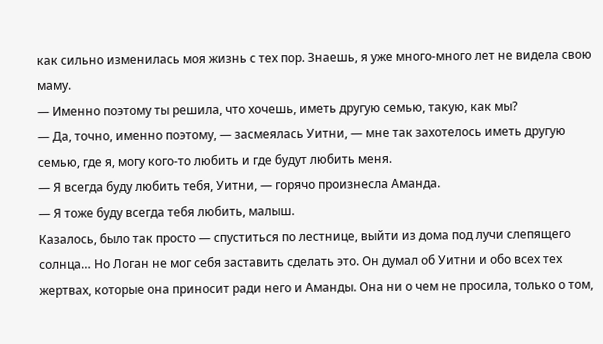как сильно изменилась моя жизнь с тех пор. Знаешь, я уже много-много лет не видела свою маму.
— Именно поэтому ты решила, что хочешь, иметь другую семью, такую, как мы?
— Да, точно, именно поэтому, — засмеялась Уитни, — мне так захотелось иметь другую семью, где я, могу кого-то любить и где будут любить меня.
— Я всегда буду любить тебя, Уитни, — горячо произнесла Аманда.
— Я тоже буду всегда тебя любить, малыш.
Казалось, было так просто — спуститься по лестнице, выйти из дома под лучи слепящего солнца… Но Логан не мог себя заставить сделать это. Он думал об Уитни и обо всех тех жертвах, которые она приносит ради него и Аманды. Она ни о чем не просила, только о том,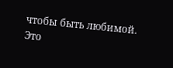чтобы быть любимой. Это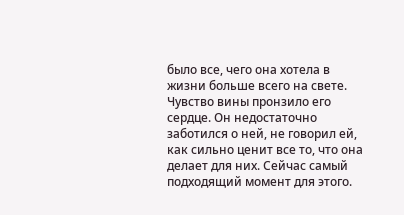было все, чего она хотела в жизни больше всего на свете.
Чувство вины пронзило его сердце. Он недостаточно заботился о ней, не говорил ей, как сильно ценит все то, что она делает для них. Сейчас самый подходящий момент для этого.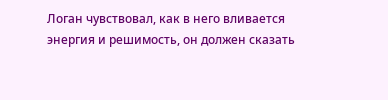Логан чувствовал, как в него вливается энергия и решимость, он должен сказать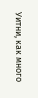Уитни, как много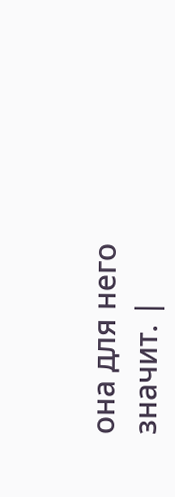она для него значит. |